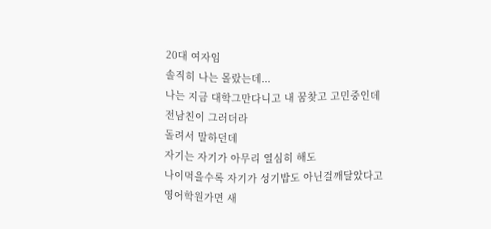20대 여자임
솔직히 나는 몰랐는데...
나는 지금 대학그만다니고 내 꿈찾고 고민중인데
전남친이 그러더라
돌려서 말하던데
자기는 자기가 아무리 열심히 해도
나이먹을수록 자기가 성기밥도 아닌걸깨달았다고
영어학원가면 새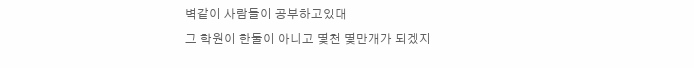벽같이 사람들이 공부하고있대
그 학원이 한둘이 아니고 몇천 몇만개가 되겠지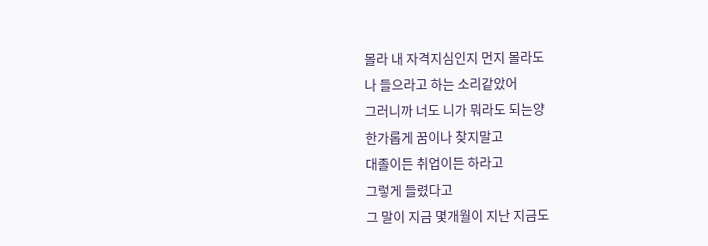몰라 내 자격지심인지 먼지 몰라도
나 들으라고 하는 소리같았어
그러니까 너도 니가 뭐라도 되는양
한가롭게 꿈이나 찾지말고
대졸이든 취업이든 하라고
그렇게 들렸다고
그 말이 지금 몇개월이 지난 지금도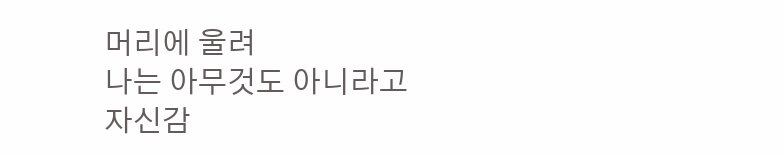머리에 울려
나는 아무것도 아니라고
자신감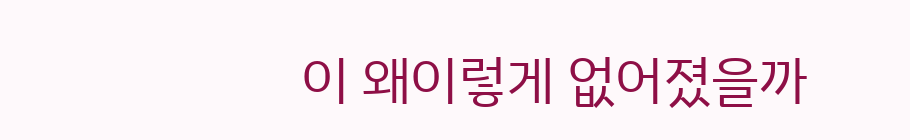이 왜이렇게 없어졌을까